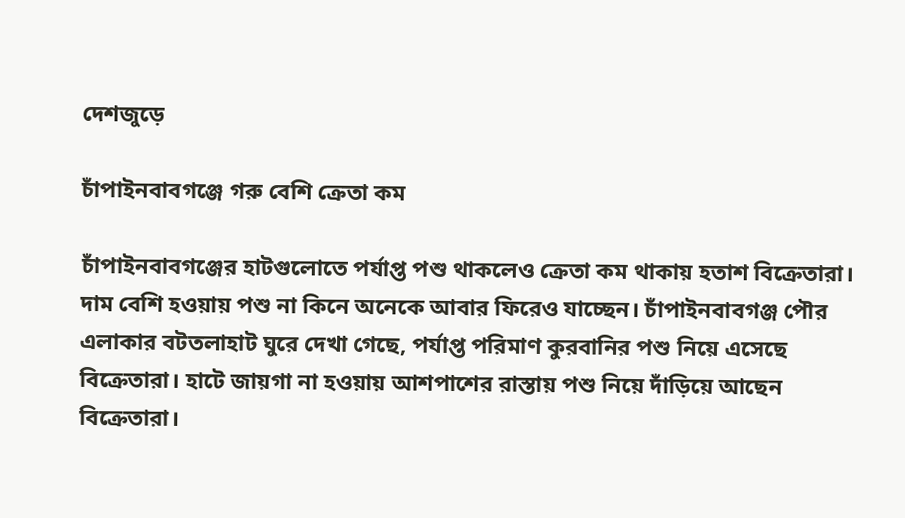দেশজুড়ে

চাঁপাইনবাবগঞ্জে গরু বেশি ক্রেতা কম

চাঁপাইনবাবগঞ্জের হাটগুলোতে পর্যাপ্ত পশু থাকলেও ক্রেতা কম থাকায় হতাশ বিক্রেতারা। দাম বেশি হওয়ায় পশু না কিনে অনেকে আবার ফিরেও যাচ্ছেন। চাঁপাইনবাবগঞ্জ পৌর এলাকার বটতলাহাট ঘুরে দেখা গেছে, পর্যাপ্ত পরিমাণ কুরবানির পশু নিয়ে এসেছে বিক্রেতারা। হাটে জায়গা না হওয়ায় আশপাশের রাস্তায় পশু নিয়ে দাঁড়িয়ে আছেন বিক্রেতারা।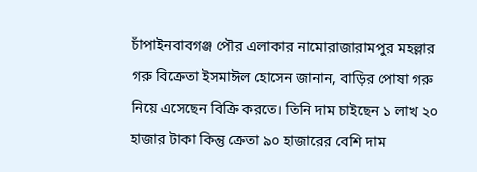চাঁপাইনবাবগঞ্জ পৌর এলাকার নামোরাজারামপুর মহল্লার গরু বিক্রেতা ইসমাঈল হোসেন জানান, বাড়ির পোষা গরু নিয়ে এসেছেন বিক্রি করতে। তিনি দাম চাইছেন ১ লাখ ২০ হাজার টাকা কিন্তু ক্রেতা ৯০ হাজারের বেশি দাম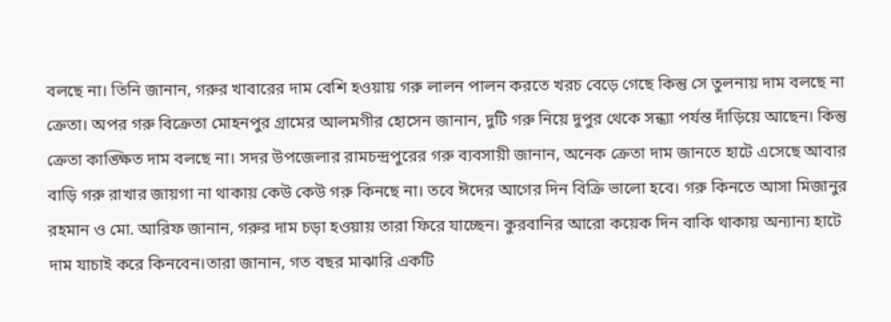বলছে না। তিনি জানান, গরুর খাবারের দাম বেশি হওয়ায় গরু লালন পালন করতে খরচ বেড়ে গেছে কিন্তু সে তুলনায় দাম বলছে না ক্রেতা। অপর গরু বিক্রেতা মোহনপুর গ্রামের আলমগীর হোসেন জানান, দুটি গরু নিয়ে দুপুর থেকে সন্ধ্যা পর্যন্ত দাঁড়িয়ে আছেন। কিন্তু ক্রেতা কাঙ্ক্ষিত দাম বলছে না। সদর উপজেলার রামচন্দ্রপুরের গরু ব্যবসায়ী জানান, অনেক ক্রেতা দাম জানতে হাটে এসেছে আবার বাড়ি গরু রাখার জায়গা না থাকায় কেউ কেউ গরু কিনছে না। তবে ঈদের আগের দিন বিক্রি ভালো হবে। গরু কিনতে আসা মিজানুর রহমান ও মো. আরিফ জানান, গরুর দাম চড়া হওয়ায় তারা ফিরে যাচ্ছেন। কুরবানির আরো কয়েক দিন বাকি থাকায় অন্যান্য হাটে দাম যাচাই করে কিনবেন।তারা জানান, গত বছর মাঝারি একটি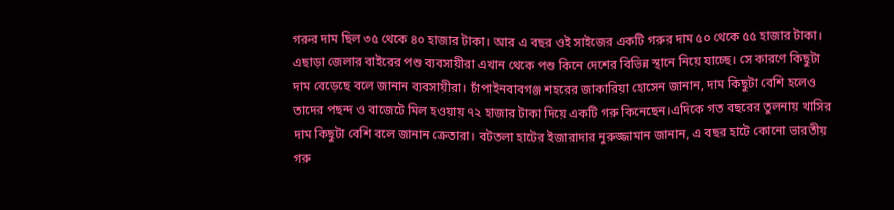গরুর দাম ছিল ৩৫ থেকে ৪০ হাজার টাকা। আর এ বছর ওই সাইজের একটি গরুর দাম ৫০ থেকে ৫৫ হাজার টাকা। এছাড়া জেলার বাইরের পশু ব্যবসায়ীরা এখান থেকে পশু কিনে দেশের বিভিন্ন স্থানে নিয়ে যাচ্ছে। সে কারণে কিছুটা দাম বেড়েছে বলে জানান ব্যবসায়ীরা। চাঁপাইনবাবগঞ্জ শহরের জাকারিয়া হোসেন জানান, দাম কিছুটা বেশি হলেও তাদের পছন্দ ও বাজেটে মিল হওয়ায় ৭২ হাজার টাকা দিয়ে একটি গরু কিনেছেন।এদিকে গত বছরের তুলনায় খাসির দাম কিছুটা বেশি বলে জানান ক্রেতারা। বটতলা হাটের ইজারাদার নুরুজ্জামান জানান, এ বছর হাটে কোনো ভারতীয় গরু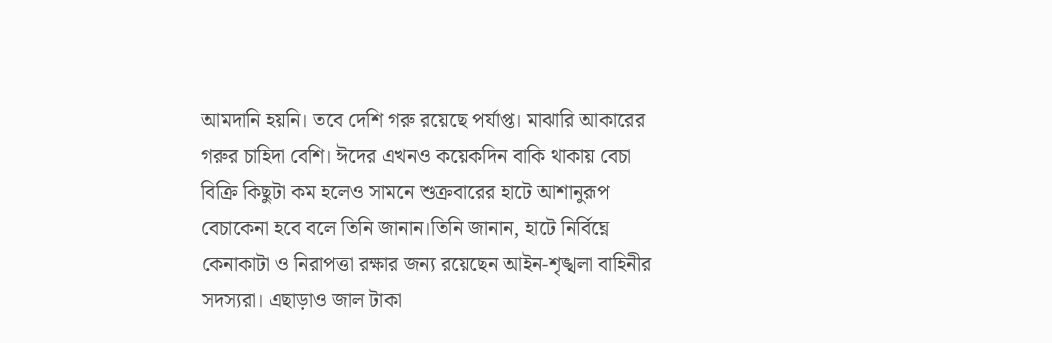আমদানি হয়নি। তবে দেশি গরু রয়েছে পর্যাপ্ত। মাঝারি আকারের গরুর চাহিদা বেশি। ঈদের এখনও কয়েকদিন বাকি থাকায় বেচা বিক্রি কিছুটা কম হলেও সামনে শুক্রবারের হাটে আশানুরূপ বেচাকেনা হবে বলে তিনি জানান।তিনি জানান, হাটে নির্বিঘ্নে কেনাকাটা ও নিরাপত্তা রক্ষার জন্য রয়েছেন আইন-শৃঙ্খলা বাহিনীর সদস্যরা। এছাড়াও জাল টাকা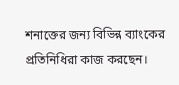শনাক্তের জন্য বিভিন্ন ব্যাংকের প্রতিনিধিরা কাজ করছেন।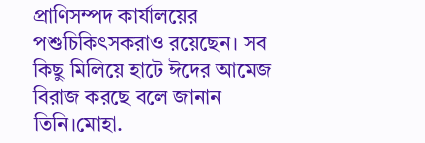প্রাণিসম্পদ কার্যালয়ের পশুচিকিৎসকরাও রয়েছেন। সব কিছু মিলিয়ে হাটে ঈদের আমেজ বিরাজ করছে বলে জানান তিনি।মোহা.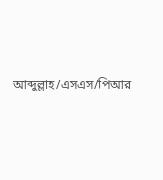আব্দুল্লাহ/এসএস/পিআর